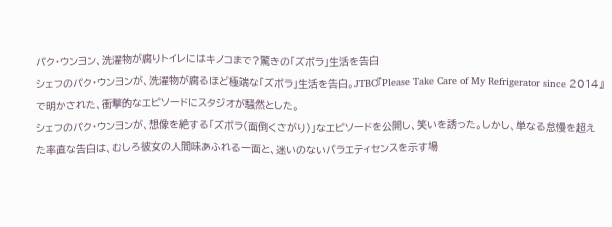パク・ウンヨン、洗濯物が腐りトイレにはキノコまで?驚きの「ズボラ」生活を告白
シェフのパク・ウンヨンが、洗濯物が腐るほど極端な「ズボラ」生活を告白。JTBC『Please Take Care of My Refrigerator since 2014』で明かされた、衝撃的なエピソードにスタジオが騒然とした。
シェフのパク・ウンヨンが、想像を絶する「ズボラ(面倒くさがり)」なエピソードを公開し、笑いを誘った。しかし、単なる怠慢を超えた率直な告白は、むしろ彼女の人間味あふれる一面と、迷いのないバラエティセンスを示す場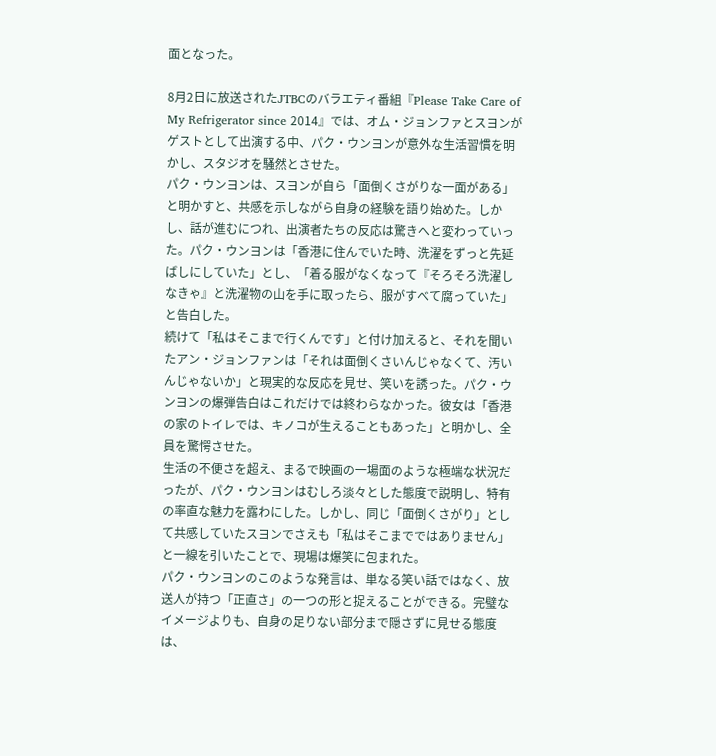面となった。

8月2日に放送されたJTBCのバラエティ番組『Please Take Care of My Refrigerator since 2014』では、オム・ジョンファとスヨンがゲストとして出演する中、パク・ウンヨンが意外な生活習慣を明かし、スタジオを騒然とさせた。
パク・ウンヨンは、スヨンが自ら「面倒くさがりな一面がある」と明かすと、共感を示しながら自身の経験を語り始めた。しかし、話が進むにつれ、出演者たちの反応は驚きへと変わっていった。パク・ウンヨンは「香港に住んでいた時、洗濯をずっと先延ばしにしていた」とし、「着る服がなくなって『そろそろ洗濯しなきゃ』と洗濯物の山を手に取ったら、服がすべて腐っていた」と告白した。
続けて「私はそこまで行くんです」と付け加えると、それを聞いたアン・ジョンファンは「それは面倒くさいんじゃなくて、汚いんじゃないか」と現実的な反応を見せ、笑いを誘った。パク・ウンヨンの爆弾告白はこれだけでは終わらなかった。彼女は「香港の家のトイレでは、キノコが生えることもあった」と明かし、全員を驚愕させた。
生活の不便さを超え、まるで映画の一場面のような極端な状況だったが、パク・ウンヨンはむしろ淡々とした態度で説明し、特有の率直な魅力を露わにした。しかし、同じ「面倒くさがり」として共感していたスヨンでさえも「私はそこまでではありません」と一線を引いたことで、現場は爆笑に包まれた。
パク・ウンヨンのこのような発言は、単なる笑い話ではなく、放送人が持つ「正直さ」の一つの形と捉えることができる。完璧なイメージよりも、自身の足りない部分まで隠さずに見せる態度は、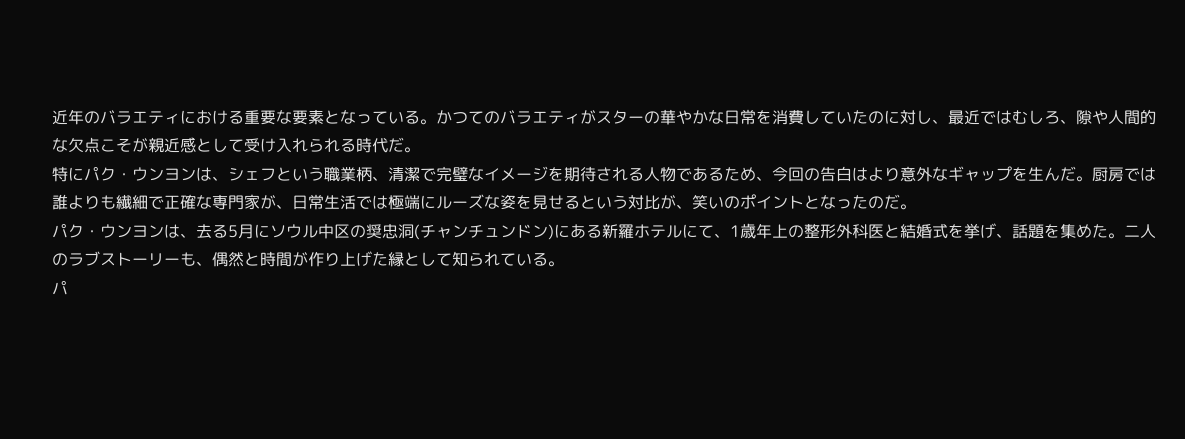近年のバラエティにおける重要な要素となっている。かつてのバラエティがスターの華やかな日常を消費していたのに対し、最近ではむしろ、隙や人間的な欠点こそが親近感として受け入れられる時代だ。
特にパク・ウンヨンは、シェフという職業柄、清潔で完璧なイメージを期待される人物であるため、今回の告白はより意外なギャップを生んだ。厨房では誰よりも繊細で正確な専門家が、日常生活では極端にルーズな姿を見せるという対比が、笑いのポイントとなったのだ。
パク・ウンヨンは、去る5月にソウル中区の奨忠洞(チャンチュンドン)にある新羅ホテルにて、1歳年上の整形外科医と結婚式を挙げ、話題を集めた。二人のラブストーリーも、偶然と時間が作り上げた縁として知られている。
パ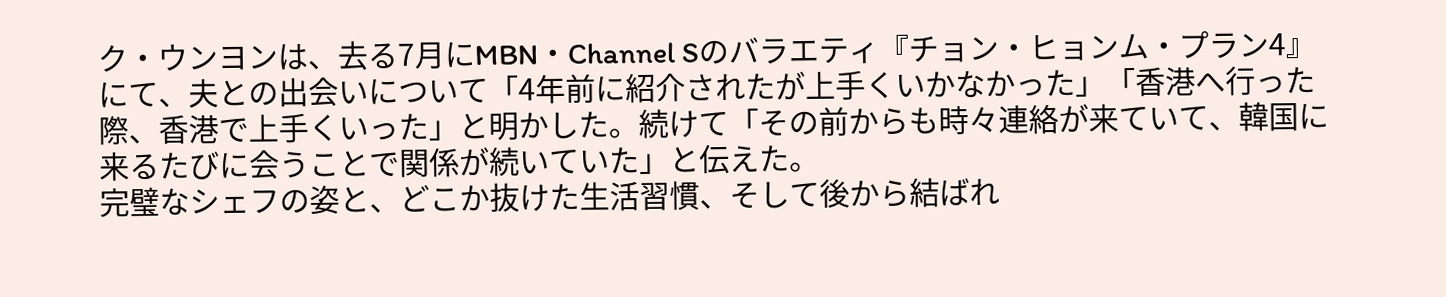ク・ウンヨンは、去る7月にMBN・Channel Sのバラエティ『チョン・ヒョンム・プラン4』にて、夫との出会いについて「4年前に紹介されたが上手くいかなかった」「香港へ行った際、香港で上手くいった」と明かした。続けて「その前からも時々連絡が来ていて、韓国に来るたびに会うことで関係が続いていた」と伝えた。
完璧なシェフの姿と、どこか抜けた生活習慣、そして後から結ばれ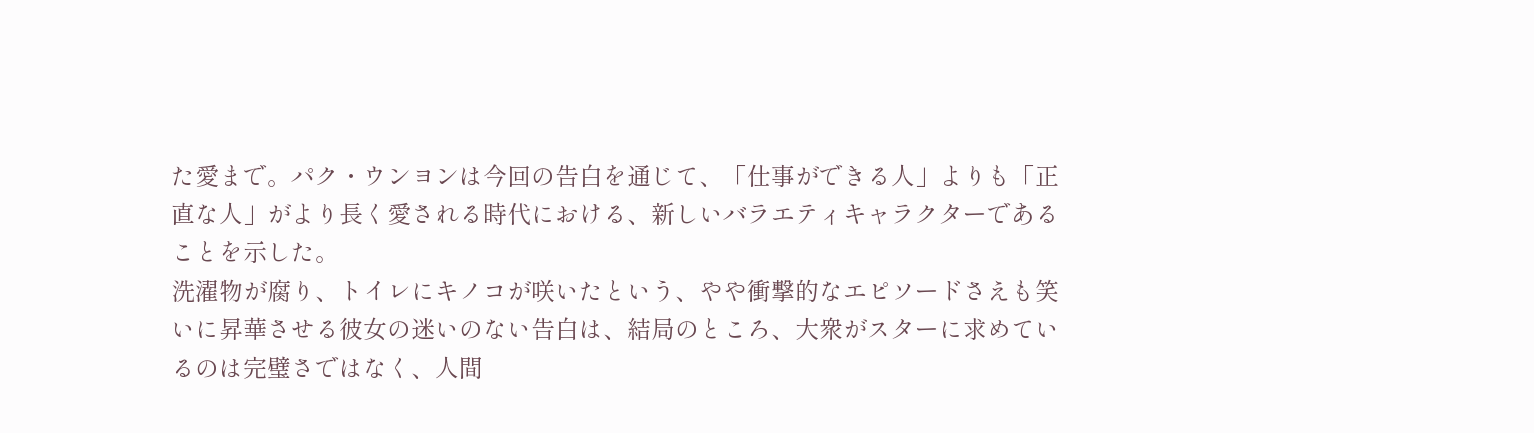た愛まで。パク・ウンヨンは今回の告白を通じて、「仕事ができる人」よりも「正直な人」がより長く愛される時代における、新しいバラエティキャラクターであることを示した。
洗濯物が腐り、トイレにキノコが咲いたという、やや衝撃的なエピソードさえも笑いに昇華させる彼女の迷いのない告白は、結局のところ、大衆がスターに求めているのは完璧さではなく、人間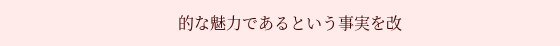的な魅力であるという事実を改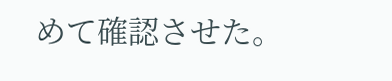めて確認させた。